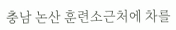충남 논산 훈련소근처에 차를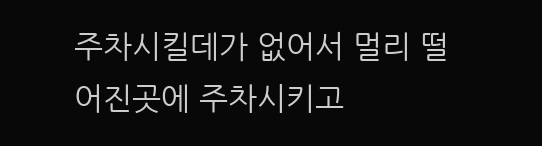주차시킬데가 없어서 멀리 떨어진곳에 주차시키고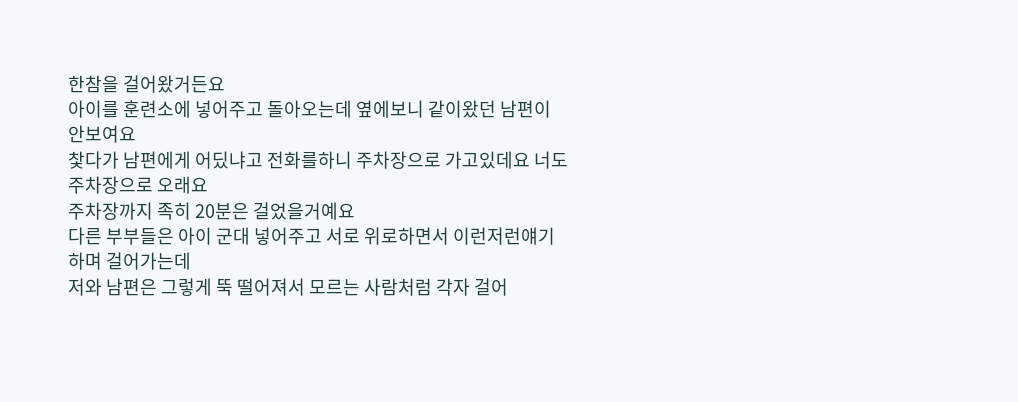한참을 걸어왔거든요
아이를 훈련소에 넣어주고 돌아오는데 옆에보니 같이왔던 남편이 안보여요
찿다가 남편에게 어딨냐고 전화를하니 주차장으로 가고있데요 너도 주차장으로 오래요
주차장까지 족히 20분은 걸었을거예요
다른 부부들은 아이 군대 넣어주고 서로 위로하면서 이런저런얘기하며 걸어가는데
저와 남편은 그렇게 뚝 떨어져서 모르는 사람처럼 각자 걸어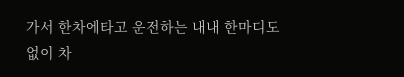가서 한차에타고 운전하는 내내 한마디도없이 차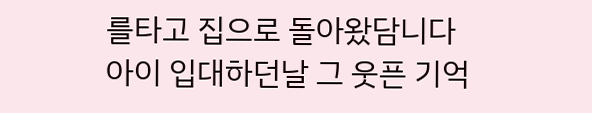를타고 집으로 돌아왔담니다
아이 입대하던날 그 웃픈 기억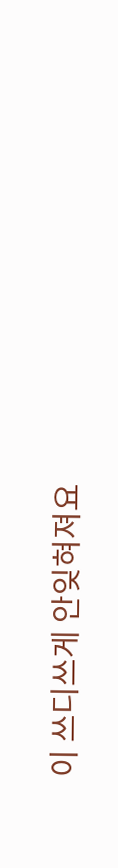이 쓰디쓰게 안잊혀져요